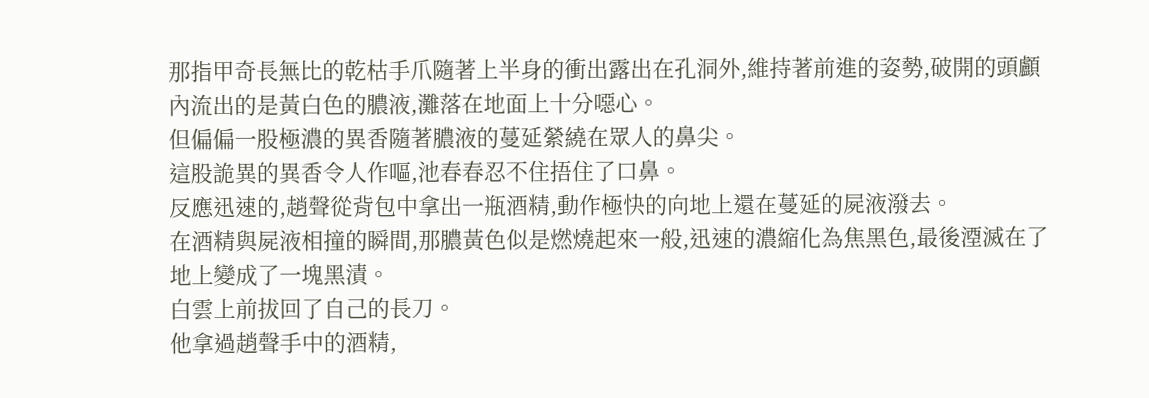那指甲奇長無比的乾枯手爪隨著上半身的衝出露出在孔洞外,維持著前進的姿勢,破開的頭顱內流出的是黃白色的膿液,灘落在地面上十分噁心。
但偏偏一股極濃的異香隨著膿液的蔓延縈繞在眾人的鼻尖。
這股詭異的異香令人作嘔,池春春忍不住捂住了口鼻。
反應迅速的,趙聲從背包中拿出一瓶酒精,動作極快的向地上還在蔓延的屍液潑去。
在酒精與屍液相撞的瞬間,那膿黃色似是燃燒起來一般,迅速的濃縮化為焦黑色,最後湮滅在了地上變成了一塊黑漬。
白雲上前拔回了自己的長刀。
他拿過趙聲手中的酒精,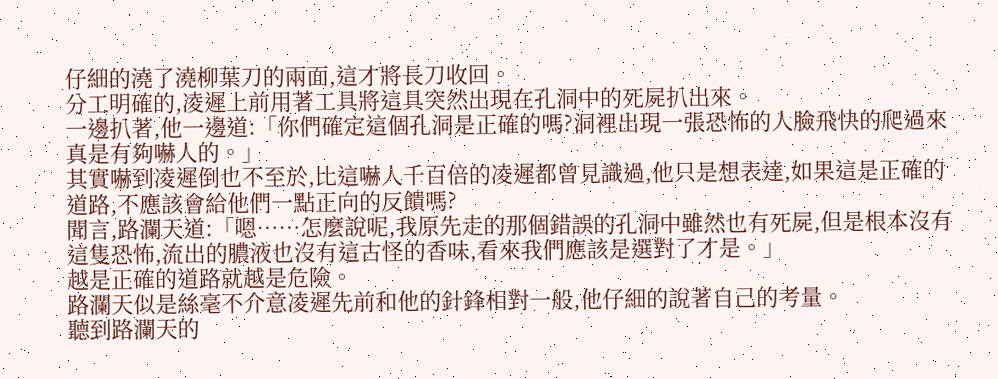仔細的澆了澆柳葉刀的兩面,這才將長刀收回。
分工明確的,凌遲上前用著工具將這具突然出現在孔洞中的死屍扒出來。
一邊扒著,他一邊道:「你們確定這個孔洞是正確的嗎?洞裡出現一張恐怖的人臉飛快的爬過來真是有夠嚇人的。」
其實嚇到凌遲倒也不至於,比這嚇人千百倍的凌遲都曾見識過,他只是想表達,如果這是正確的道路,不應該會給他們一點正向的反饋嗎?
聞言,路瀾天道:「嗯……怎麼說呢,我原先走的那個錯誤的孔洞中雖然也有死屍,但是根本沒有這隻恐怖,流出的膿液也沒有這古怪的香味,看來我們應該是選對了才是。」
越是正確的道路就越是危險。
路瀾天似是絲毫不介意凌遲先前和他的針鋒相對一般,他仔細的說著自己的考量。
聽到路瀾天的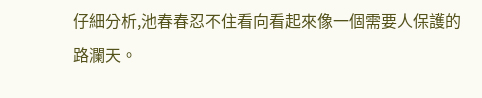仔細分析,池春春忍不住看向看起來像一個需要人保護的路瀾天。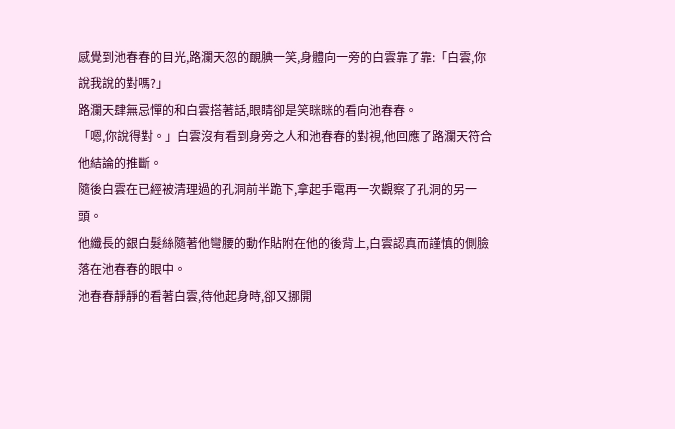感覺到池春春的目光,路瀾天忽的靦腆一笑,身體向一旁的白雲靠了靠:「白雲,你說我說的對嗎?」
路瀾天肆無忌憚的和白雲搭著話,眼睛卻是笑眯眯的看向池春春。
「嗯,你說得對。」白雲沒有看到身旁之人和池春春的對視,他回應了路瀾天符合他結論的推斷。
隨後白雲在已經被清理過的孔洞前半跪下,拿起手電再一次觀察了孔洞的另一頭。
他纖長的銀白髮絲隨著他彎腰的動作貼附在他的後背上,白雲認真而謹慎的側臉落在池春春的眼中。
池春春靜靜的看著白雲,待他起身時,卻又挪開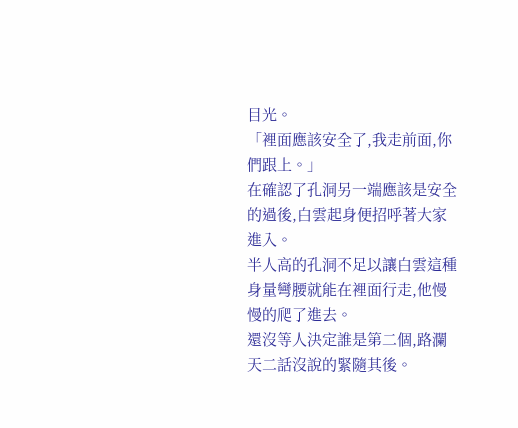目光。
「裡面應該安全了,我走前面,你們跟上。」
在確認了孔洞另一端應該是安全的過後,白雲起身便招呼著大家進入。
半人高的孔洞不足以讓白雲這種身量彎腰就能在裡面行走,他慢慢的爬了進去。
還沒等人決定誰是第二個,路瀾天二話沒說的緊隨其後。